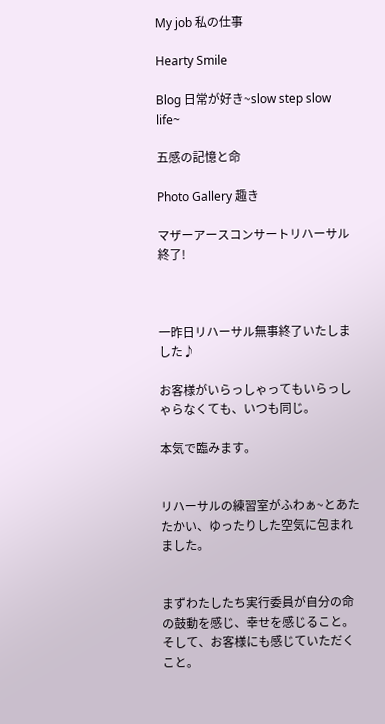My job 私の仕事

Hearty Smile

Blog 日常が好き~slow step slow life~

五感の記憶と命

Photo Gallery 趣き

マザーアースコンサートリハーサル終了!



一昨日リハーサル無事終了いたしました♪

お客様がいらっしゃってもいらっしゃらなくても、いつも同じ。

本気で臨みます。


リハーサルの練習室がふわぁ~とあたたかい、ゆったりした空気に包まれました。


まずわたしたち実行委員が自分の命の鼓動を感じ、幸せを感じること。
そして、お客様にも感じていただくこと。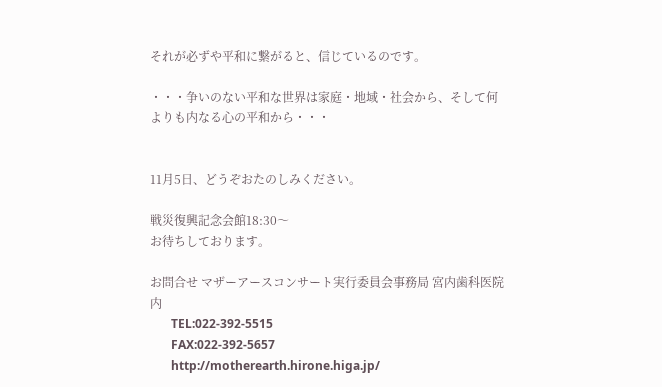それが必ずや平和に繋がると、信じているのです。

・・・争いのない平和な世界は家庭・地域・社会から、そして何よりも内なる心の平和から・・・


11月5日、どうぞおたのしみください。

戦災復興記念会館18:30〜
お待ちしております。

お問合せ マザーアースコンサート実行委員会事務局 宮内歯科医院内
       TEL:022-392-5515
       FAX:022-392-5657
       http://motherearth.hirone.higa.jp/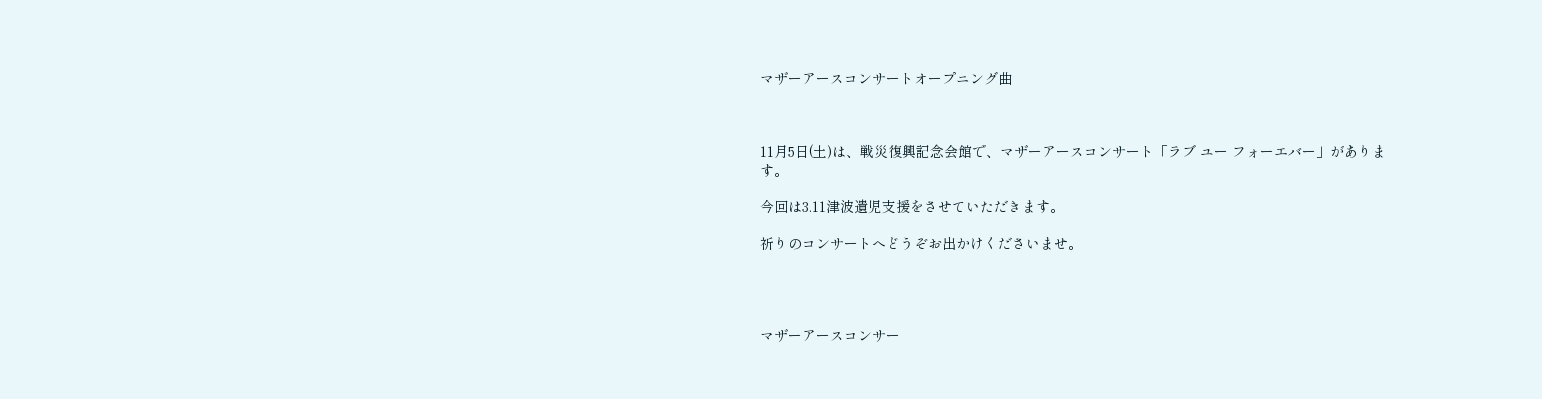マザーアースコンサートオープニング曲



11月5日(土)は、戦災復興記念会館で、マザーアースコンサート「ラブ ユー フォーエバー」があります。

今回は3.11津波遺児支援をさせていただきます。

祈りのコンサートへどうぞお出かけくださいませ。




マザーアースコンサー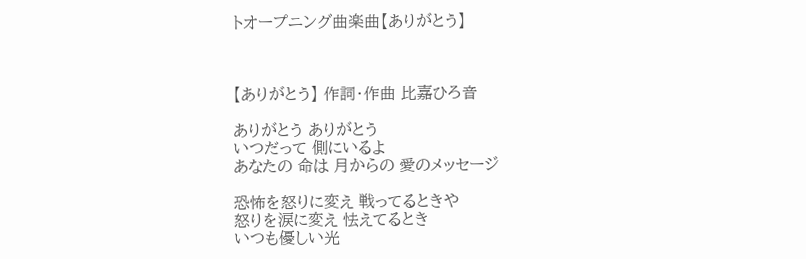トオープニング曲楽曲【ありがとう】



【ありがとう】 作詞・作曲 比嘉ひろ音

ありがとう ありがとう
いつだって 側にいるよ
あなたの 命は 月からの 愛のメッセージ

恐怖を怒りに変え 戦ってるときや
怒りを涙に変え 怯えてるとき
いつも優しい光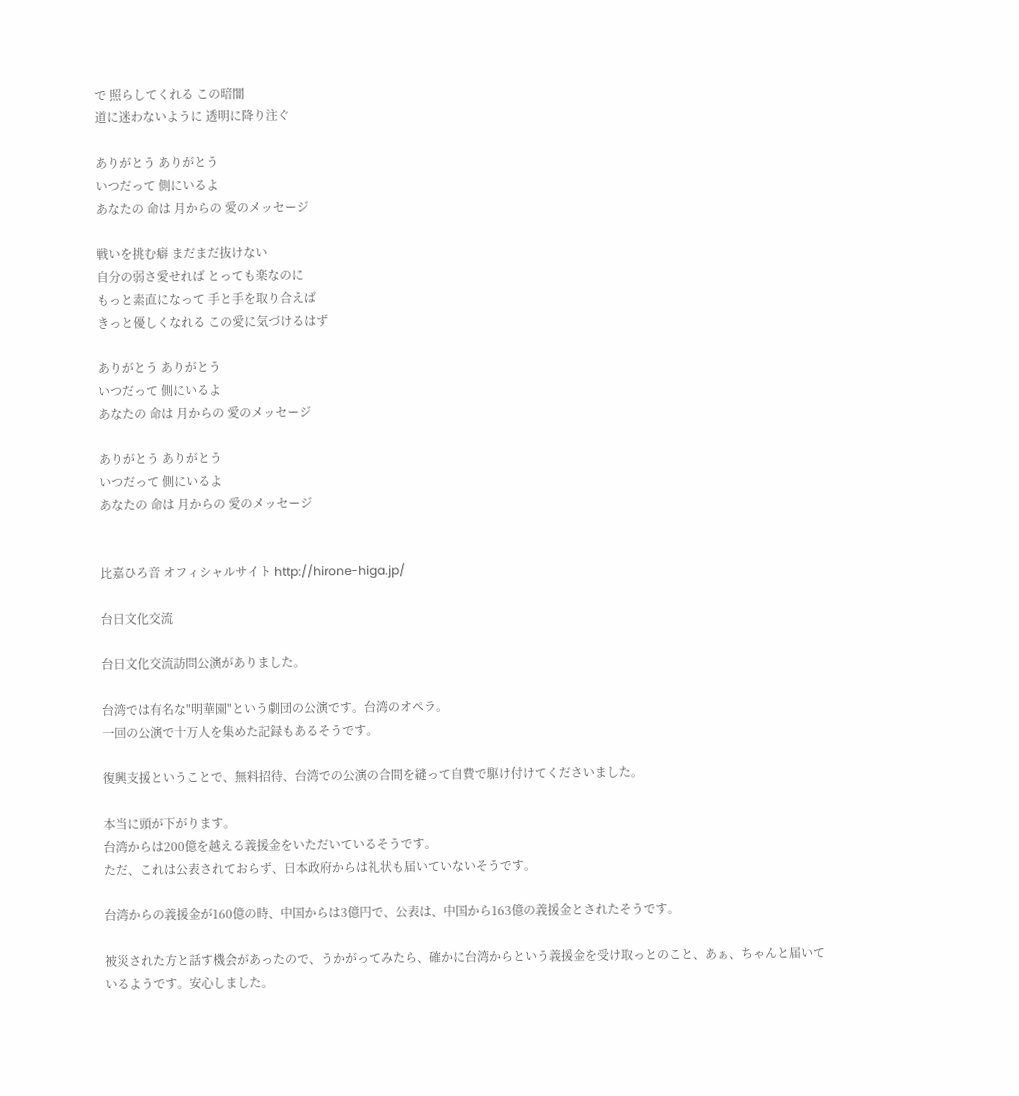で 照らしてくれる この暗闇
道に迷わないように 透明に降り注ぐ

ありがとう ありがとう
いつだって 側にいるよ
あなたの 命は 月からの 愛のメッセージ

戦いを挑む癖 まだまだ抜けない
自分の弱さ愛せれば とっても楽なのに
もっと素直になって 手と手を取り合えば
きっと優しくなれる この愛に気づけるはず

ありがとう ありがとう
いつだって 側にいるよ
あなたの 命は 月からの 愛のメッセージ

ありがとう ありがとう
いつだって 側にいるよ
あなたの 命は 月からの 愛のメッセージ


比嘉ひろ音 オフィシャルサイト http://hirone-higa.jp/

台日文化交流

台日文化交流訪問公演がありました。

台湾では有名な"明華園"という劇団の公演です。台湾のオペラ。
一回の公演で十万人を集めた記録もあるそうです。

復興支援ということで、無料招待、台湾での公演の合間を縫って自費で駆け付けてくださいました。

本当に頭が下がります。
台湾からは200億を越える義援金をいただいているそうです。
ただ、これは公表されておらず、日本政府からは礼状も届いていないそうです。

台湾からの義援金が160億の時、中国からは3億円で、公表は、中国から163億の義援金とされたそうです。

被災された方と話す機会があったので、うかがってみたら、確かに台湾からという義援金を受け取っとのこと、あぁ、ちゃんと届いているようです。安心しました。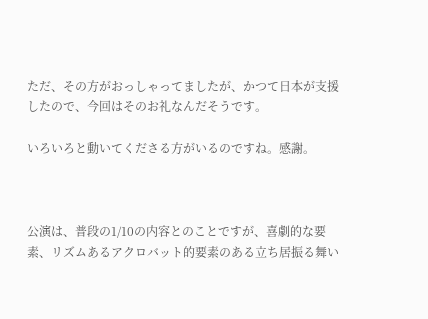ただ、その方がおっしゃってましたが、かつて日本が支援したので、今回はそのお礼なんだそうです。

いろいろと動いてくださる方がいるのですね。感謝。



公演は、普段の1/10の内容とのことですが、喜劇的な要素、リズムあるアクロバット的要素のある立ち居振る舞い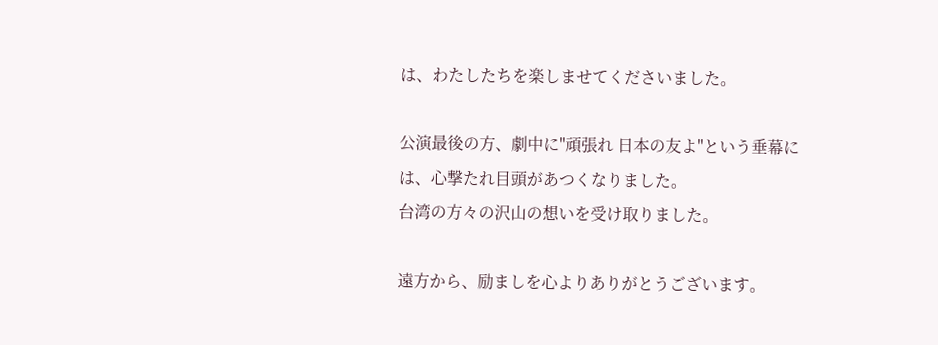は、わたしたちを楽しませてくださいました。

公演最後の方、劇中に"頑張れ 日本の友よ"という垂幕には、心撃たれ目頭があつくなりました。
台湾の方々の沢山の想いを受け取りました。

遠方から、励ましを心よりありがとうございます。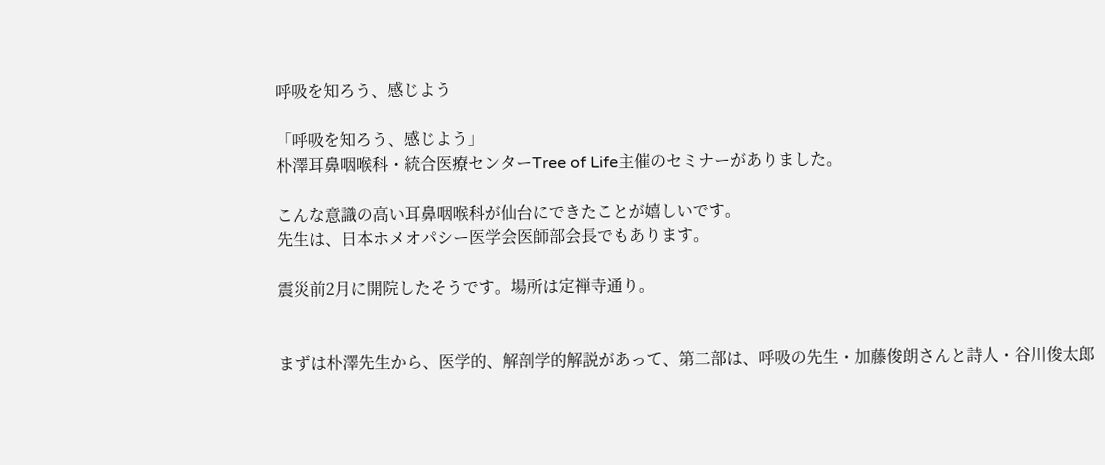呼吸を知ろう、感じよう

「呼吸を知ろう、感じよう」
朴澤耳鼻咽喉科・統合医療センターTree of Life主催のセミナーがありました。

こんな意識の高い耳鼻咽喉科が仙台にできたことが嬉しいです。
先生は、日本ホメオパシー医学会医師部会長でもあります。

震災前2月に開院したそうです。場所は定禅寺通り。


まずは朴澤先生から、医学的、解剖学的解説があって、第二部は、呼吸の先生・加藤俊朗さんと詩人・谷川俊太郎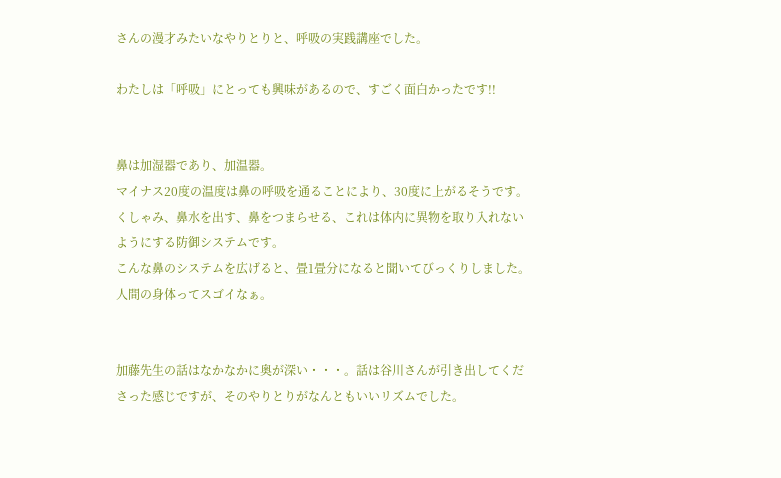さんの漫才みたいなやりとりと、呼吸の実践講座でした。

わたしは「呼吸」にとっても興味があるので、すごく面白かったです!!


鼻は加湿器であり、加温器。
マイナス20度の温度は鼻の呼吸を通ることにより、30度に上がるそうです。
くしゃみ、鼻水を出す、鼻をつまらせる、これは体内に異物を取り入れないようにする防御システムです。
こんな鼻のシステムを広げると、畳1畳分になると聞いてびっくりしました。
人間の身体ってスゴイなぁ。


加藤先生の話はなかなかに奥が深い・・・。話は谷川さんが引き出してくださった感じですが、そのやりとりがなんともいいリズムでした。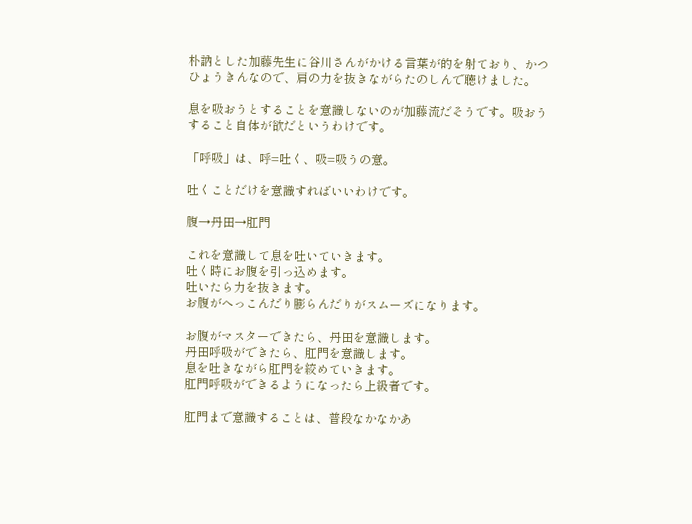朴訥とした加藤先生に谷川さんがかける言葉が的を射ており、かつひょうきんなので、肩の力を抜きながらたのしんで聴けました。

息を吸おうとすることを意識しないのが加藤流だそうです。吸おうすること自体が欲だというわけです。

「呼吸」は、呼=吐く、吸=吸うの意。

吐くことだけを意識すればいいわけです。

腹→丹田→肛門

これを意識して息を吐いていきます。
吐く時にお腹を引っ込めます。
吐いたら力を抜きます。
お腹がへっこんだり膨らんだりがスムーズになります。

お腹がマスターできたら、丹田を意識します。
丹田呼吸ができたら、肛門を意識します。
息を吐きながら肛門を絞めていきます。
肛門呼吸ができるようになったら上級者です。

肛門まで意識することは、普段なかなかあ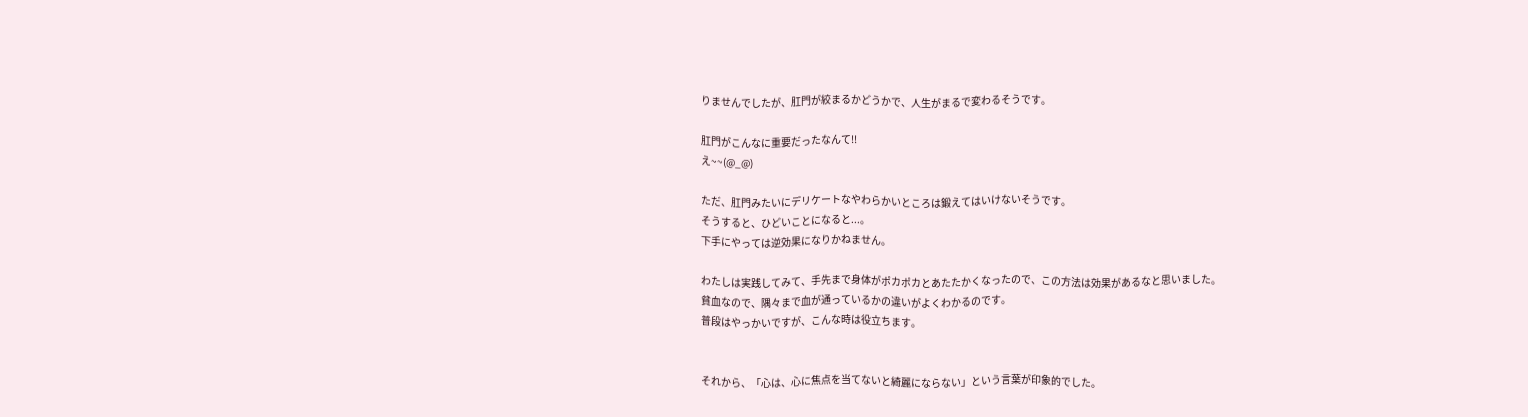りませんでしたが、肛門が絞まるかどうかで、人生がまるで変わるそうです。

肛門がこんなに重要だったなんて!!
え~~(@_@)

ただ、肛門みたいにデリケートなやわらかいところは鍛えてはいけないそうです。
そうすると、ひどいことになると...。
下手にやっては逆効果になりかねません。

わたしは実践してみて、手先まで身体がポカポカとあたたかくなったので、この方法は効果があるなと思いました。
貧血なので、隅々まで血が通っているかの違いがよくわかるのです。
普段はやっかいですが、こんな時は役立ちます。


それから、「心は、心に焦点を当てないと綺麗にならない」という言葉が印象的でした。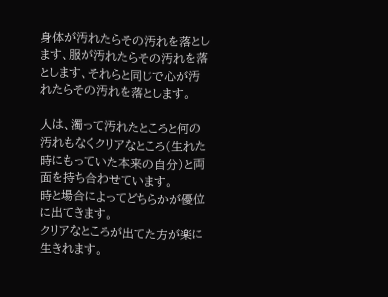身体が汚れたらその汚れを落とします、服が汚れたらその汚れを落とします、それらと同じで心が汚れたらその汚れを落とします。

人は、濁って汚れたところと何の汚れもなくクリアなところ(生れた時にもっていた本来の自分)と両面を持ち合わせています。
時と場合によってどちらかが優位に出てきます。
クリアなところが出てた方が楽に生きれます。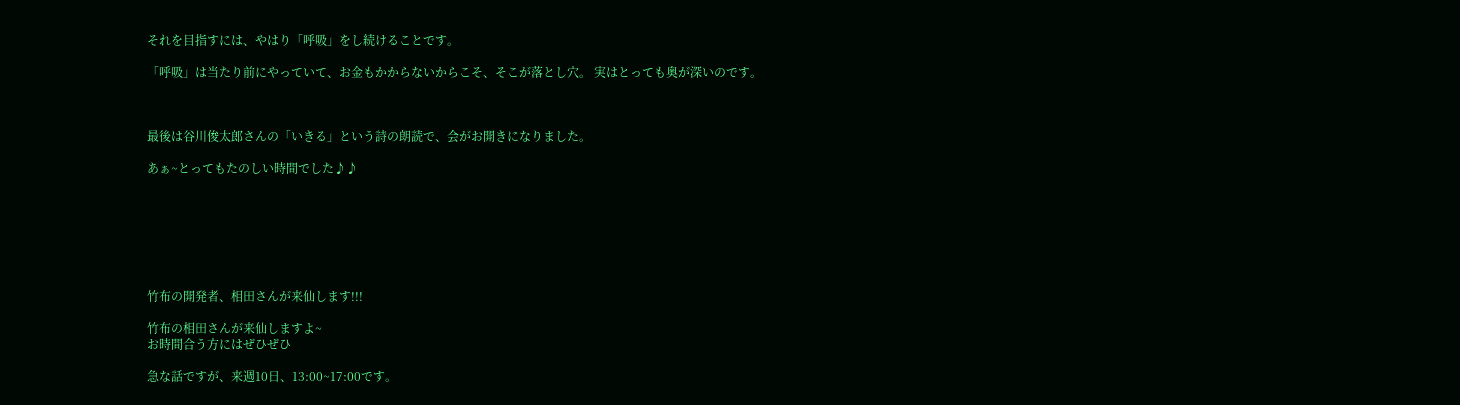それを目指すには、やはり「呼吸」をし続けることです。

「呼吸」は当たり前にやっていて、お金もかからないからこそ、そこが落とし穴。 実はとっても奥が深いのです。



最後は谷川俊太郎さんの「いきる」という詩の朗読で、会がお開きになりました。

あぁ~とってもたのしい時間でした♪♪







竹布の開発者、相田さんが来仙します!!!

竹布の相田さんが来仙しますよ~
お時間合う方にはぜひぜひ

急な話ですが、来週10日、13:00~17:00です。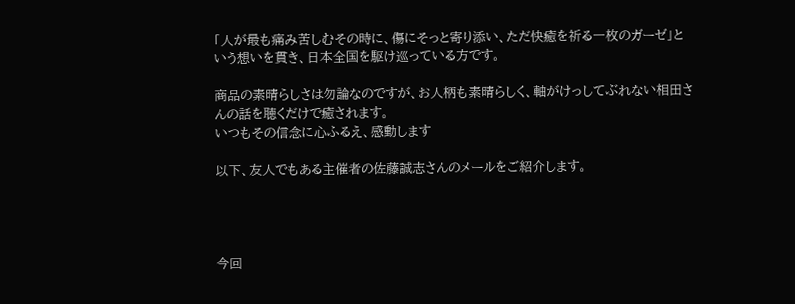「人が最も痛み苦しむその時に、傷にそっと寄り添い、ただ快癒を祈る一枚のガーゼ」という想いを貫き、日本全国を駆け巡っている方です。

商品の素晴らしさは勿論なのですが、お人柄も素晴らしく、軸がけっしてぶれない相田さんの話を聴くだけで癒されます。
いつもその信念に心ふるえ、感動します

以下、友人でもある主催者の佐藤誠志さんのメールをご紹介します。




今回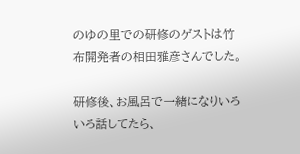のゆの里での研修のゲストは竹布開発者の相田雅彦さんでした。

研修後、お風呂で一緒になりいろいろ話してたら、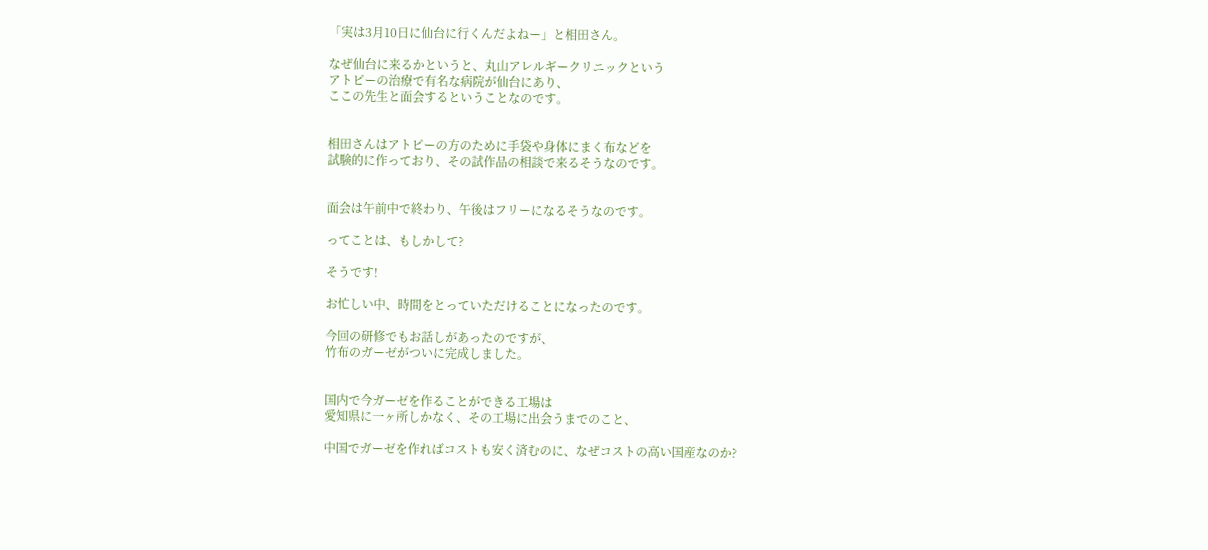「実は3月10日に仙台に行くんだよねー」と相田さん。

なぜ仙台に来るかというと、丸山アレルギークリニックという
アトピーの治療で有名な病院が仙台にあり、
ここの先生と面会するということなのです。


相田さんはアトピーの方のために手袋や身体にまく布などを
試験的に作っており、その試作品の相談で来るそうなのです。


面会は午前中で終わり、午後はフリーになるそうなのです。

ってことは、もしかして?

そうです!

お忙しい中、時間をとっていただけることになったのです。

今回の研修でもお話しがあったのですが、
竹布のガーゼがついに完成しました。


国内で今ガーゼを作ることができる工場は
愛知県に一ヶ所しかなく、その工場に出会うまでのこと、

中国でガーゼを作ればコストも安く済むのに、なぜコストの高い国産なのか?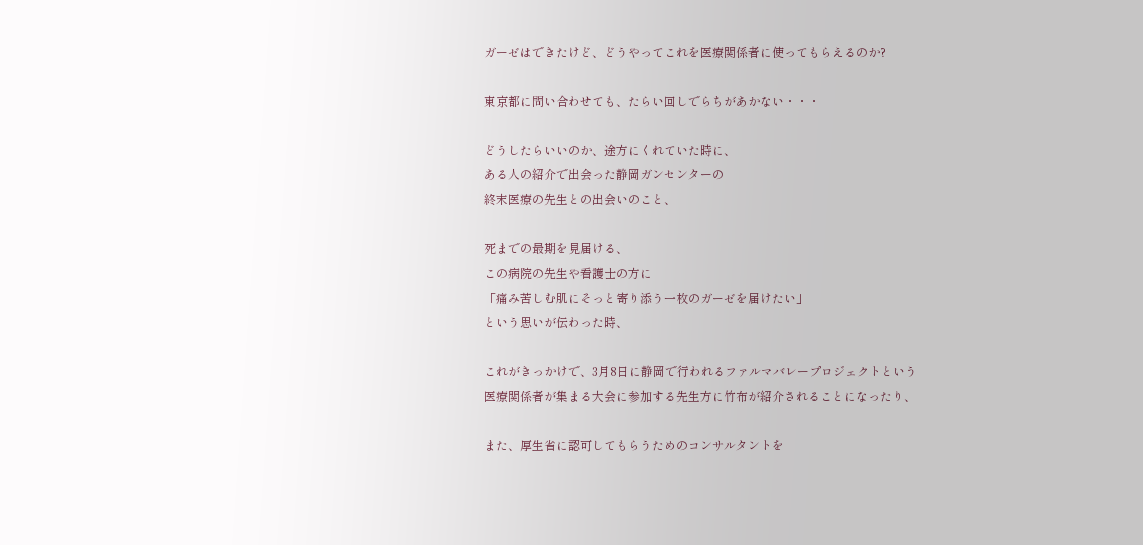ガーゼはできたけど、どうやってこれを医療関係者に使ってもらえるのか?

東京都に問い合わせても、たらい回しでらちがあかない・・・

どうしたらいいのか、途方にくれていた時に、
ある人の紹介で出会った静岡ガンセンターの
終末医療の先生との出会いのこと、

死までの最期を見届ける、
この病院の先生や看護士の方に
「痛み苦しむ肌にそっと寄り添う一枚のガーゼを届けたい」
という思いが伝わった時、

これがきっかけで、3月8日に静岡で行われるファルマバレープロジェクトという
医療関係者が集まる大会に参加する先生方に竹布が紹介されることになったり、

また、厚生省に認可してもらうためのコンサルタントを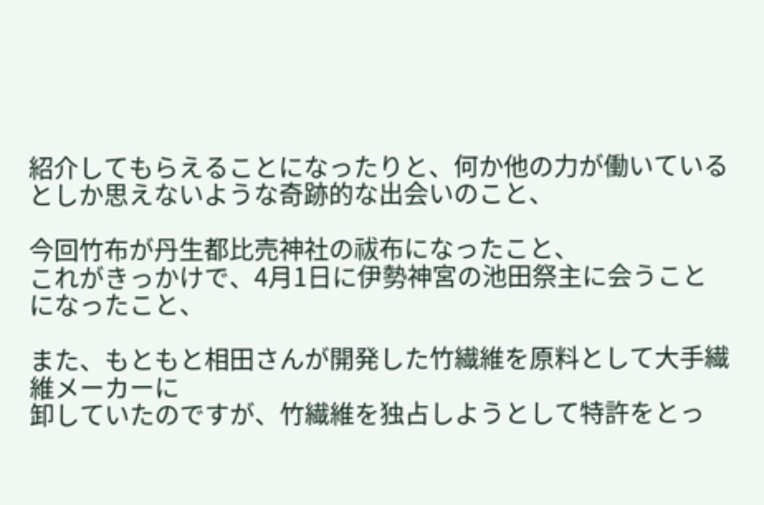紹介してもらえることになったりと、何か他の力が働いているとしか思えないような奇跡的な出会いのこと、

今回竹布が丹生都比売神社の祓布になったこと、
これがきっかけで、4月1日に伊勢神宮の池田祭主に会うことになったこと、

また、もともと相田さんが開発した竹繊維を原料として大手繊維メーカーに
卸していたのですが、竹繊維を独占しようとして特許をとっ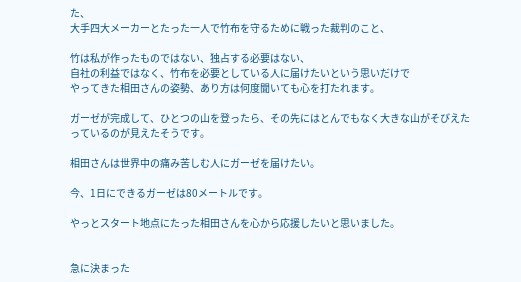た、
大手四大メーカーとたった一人で竹布を守るために戦った裁判のこと、

竹は私が作ったものではない、独占する必要はない、
自社の利益ではなく、竹布を必要としている人に届けたいという思いだけで
やってきた相田さんの姿勢、あり方は何度聞いても心を打たれます。

ガーゼが完成して、ひとつの山を登ったら、その先にはとんでもなく大きな山がそびえたっているのが見えたそうです。

相田さんは世界中の痛み苦しむ人にガーゼを届けたい。

今、1日にできるガーゼは80メートルです。

やっとスタート地点にたった相田さんを心から応援したいと思いました。


急に決まった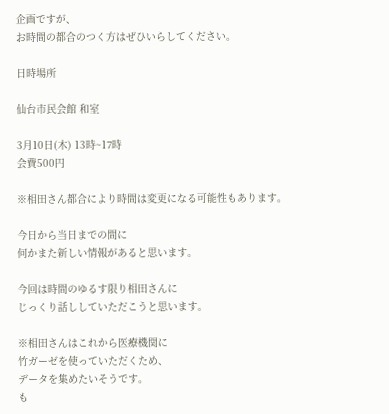企画ですが、
お時間の都合のつく方はぜひいらしてください。

日時場所

仙台市民会館 和室

3月10日(木) 13時~17時
会費500円

※相田さん都合により時間は変更になる可能性もあります。

今日から当日までの間に
何かまた新しい情報があると思います。

今回は時間のゆるす限り相田さんに
じっくり話ししていただこうと思います。

※相田さんはこれから医療機関に
竹ガーゼを使っていただくため、
データを集めたいそうです。
も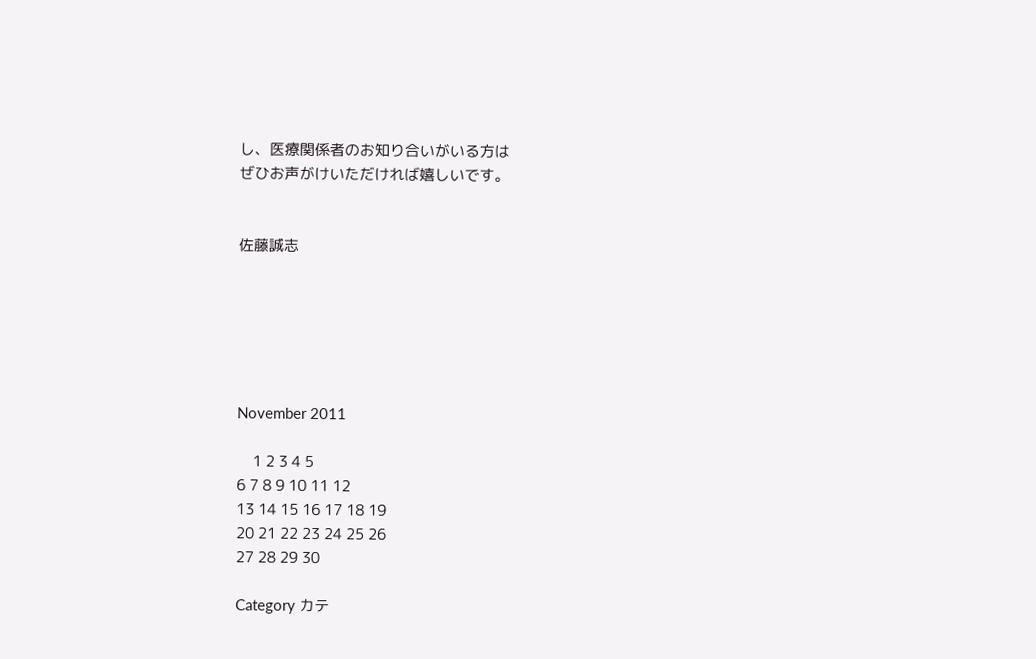し、医療関係者のお知り合いがいる方は
ぜひお声がけいただければ嬉しいです。


佐藤誠志






November 2011

    1 2 3 4 5
6 7 8 9 10 11 12
13 14 15 16 17 18 19
20 21 22 23 24 25 26
27 28 29 30

Category カテ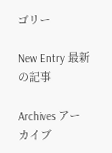ゴリー

New Entry 最新の記事

Archives アーカイブ